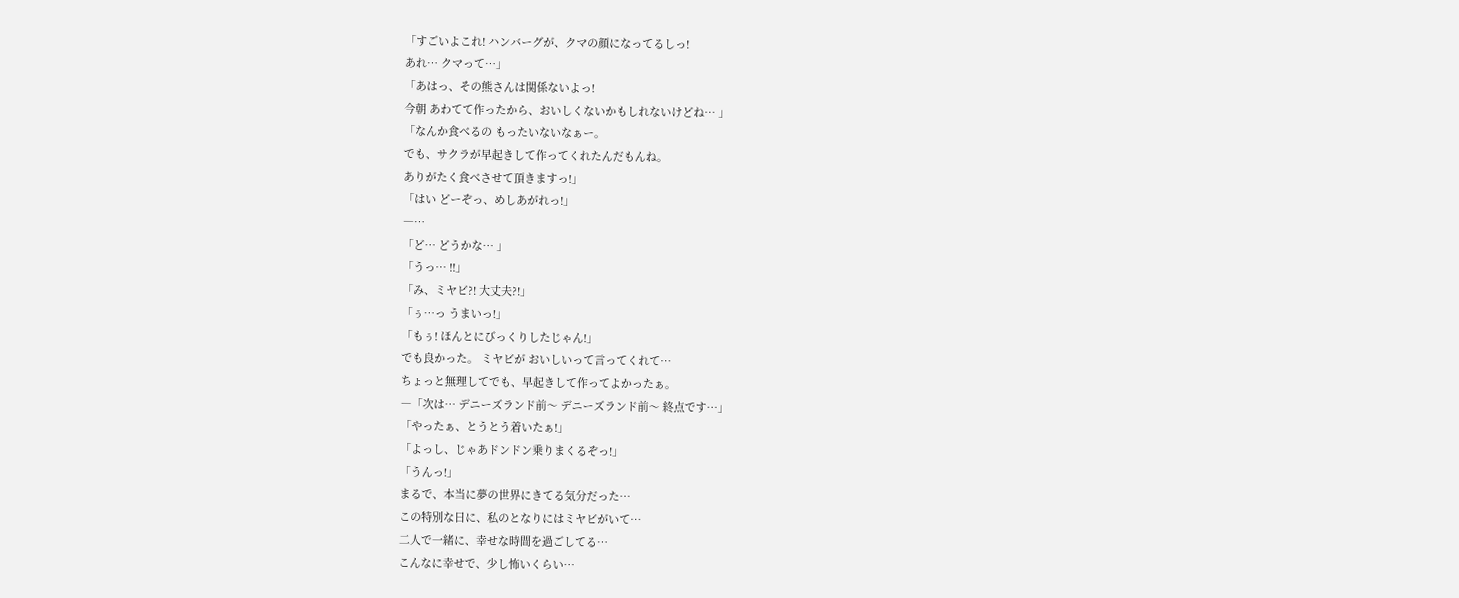「すごいよこれ! ハンバーグが、クマの顔になってるしっ!
あれ… クマって…」
「あはっ、その熊さんは関係ないよっ!
今朝 あわてて作ったから、おいしくないかもしれないけどね… 」
「なんか食べるの もったいないなぁー。
でも、サクラが早起きして作ってくれたんだもんね。
ありがたく食べさせて頂きますっ!」
「はい どーぞっ、めしあがれっ!」
―…
「ど… どうかな… 」
「うっ… !!」
「み、ミヤビ?! 大丈夫?!」
「ぅ…っ うまいっ!」
「もぅ! ほんとにびっくりしたじゃん!」
でも良かった。 ミヤビが おいしいって言ってくれて…
ちょっと無理してでも、早起きして作ってよかったぁ。
―「次は… デニーズランド前〜 デニーズランド前〜 終点です…」
「やったぁ、とうとう着いたぁ!」
「よっし、じゃあドンドン乗りまくるぞっ!」
「うんっ!」
まるで、本当に夢の世界にきてる気分だった…
この特別な日に、私のとなりにはミヤビがいて…
二人で一緒に、幸せな時間を過ごしてる…
こんなに幸せで、少し怖いくらい…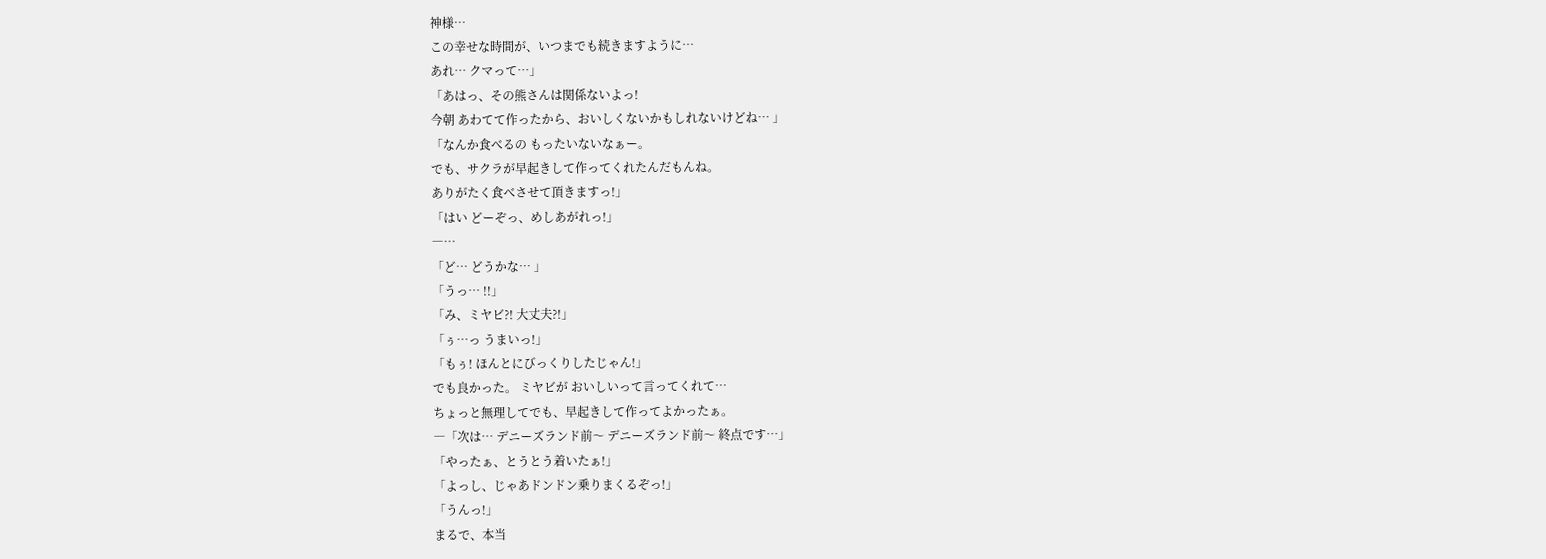神様…
この幸せな時間が、いつまでも続きますように…
あれ… クマって…」
「あはっ、その熊さんは関係ないよっ!
今朝 あわてて作ったから、おいしくないかもしれないけどね… 」
「なんか食べるの もったいないなぁー。
でも、サクラが早起きして作ってくれたんだもんね。
ありがたく食べさせて頂きますっ!」
「はい どーぞっ、めしあがれっ!」
―…
「ど… どうかな… 」
「うっ… !!」
「み、ミヤビ?! 大丈夫?!」
「ぅ…っ うまいっ!」
「もぅ! ほんとにびっくりしたじゃん!」
でも良かった。 ミヤビが おいしいって言ってくれて…
ちょっと無理してでも、早起きして作ってよかったぁ。
―「次は… デニーズランド前〜 デニーズランド前〜 終点です…」
「やったぁ、とうとう着いたぁ!」
「よっし、じゃあドンドン乗りまくるぞっ!」
「うんっ!」
まるで、本当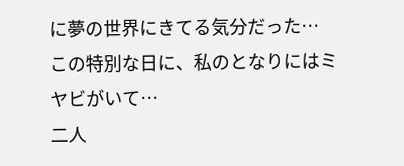に夢の世界にきてる気分だった…
この特別な日に、私のとなりにはミヤビがいて…
二人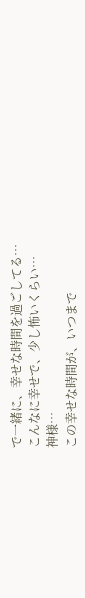で一緒に、幸せな時間を過ごしてる…
こんなに幸せで、少し怖いくらい…
神様…
この幸せな時間が、いつまで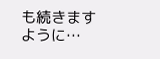も続きますように…